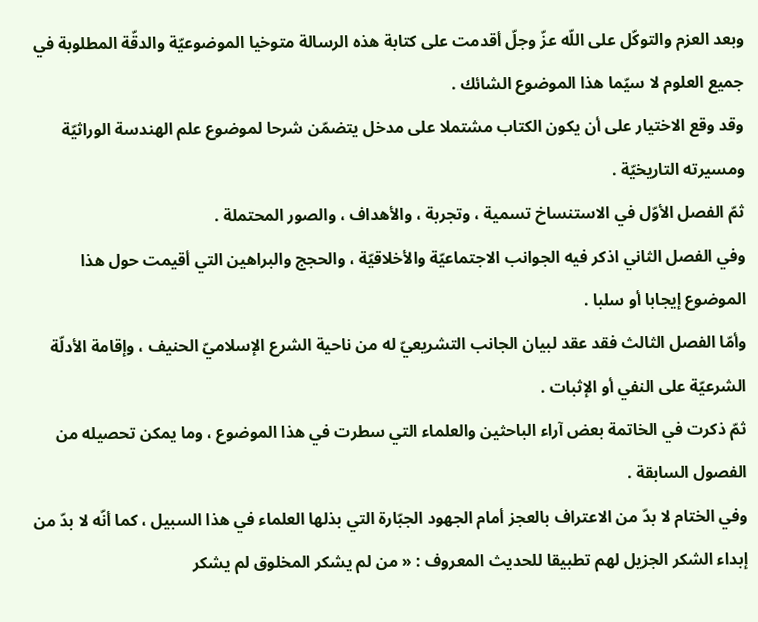وبعد العزم والتوكّل على اللّه عزّ وجلّ أقدمت على كتابة هذه الرسالة متوخيا الموضوعيّة والدقّة المطلوبة في جميع العلوم لا سيّما هذا الموضوع الشائك .
وقد وقع الاختيار على أن يكون الكتاب مشتملا على مدخل يتضمّن شرحا لموضوع علم الهندسة الوراثيّة ومسيرته التاريخيّة .
ثمّ الفصل الأوّل في الاستنساخ تسمية ، وتجربة ، والأهداف ، والصور المحتملة .
وفي الفصل الثاني اذكر فيه الجوانب الاجتماعيّة والأخلاقيّة ، والحجج والبراهين التي أقيمت حول هذا الموضوع إيجابا أو سلبا .
وأمّا الفصل الثالث فقد عقد لبيان الجانب التشريعيّ له من ناحية الشرع الإسلاميّ الحنيف ، وإقامة الأدلّة الشرعيّة على النفي أو الإثبات .
ثمّ ذكرت في الخاتمة بعض آراء الباحثين والعلماء التي سطرت في هذا الموضوع ، وما يمكن تحصيله من الفصول السابقة .
وفي الختام لا بدّ من الاعتراف بالعجز أمام الجهود الجبّارة التي بذلها العلماء في هذا السبيل ، كما أنّه لا بدّ من إبداء الشكر الجزيل لهم تطبيقا للحديث المعروف : « من لم يشكر المخلوق لم يشكر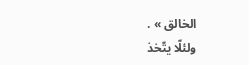الخالق » .
ولئلّا يتّخذ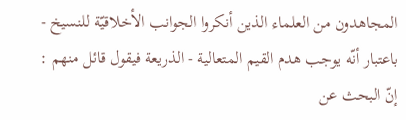المجاهدون من العلماء الذين أنكروا الجوانب الأخلاقيّة للنسيخ - باعتبار أنّه يوجب هدم القيم المتعالية - الذريعة فيقول قائل منهم : إنّ البحث عن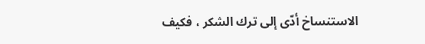الاستنساخ أدّى إلى ترك الشكر ، فكيف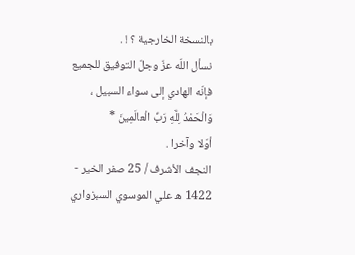بالنسخة الخارجية ؟ ! .
نسأل اللّه عزّ وجلّ التوفيق للجميع فإنّه الهادي إلى سواء السبيل ،
وَالْحَمْدُ لِلَّهِ رَبِّ الْعالَمِينَ *
أوّلا وآخرا .
النجف الأشرف / 25 صفر الخير - 1422 ه علي الموسوي السبزواري